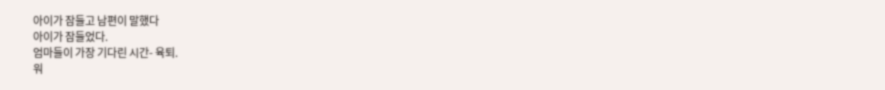아이가 잠들고 남편이 말했다
아이가 잠들었다.
엄마들이 가장 기다린 시간- 육퇴.
워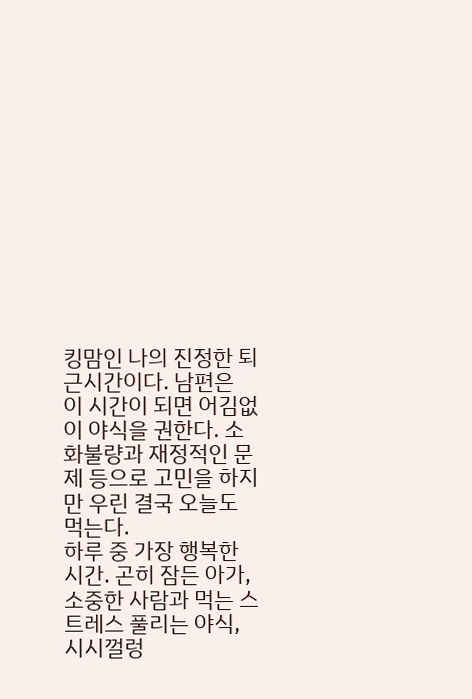킹맘인 나의 진정한 퇴근시간이다. 남편은 이 시간이 되면 어김없이 야식을 권한다. 소화불량과 재정적인 문제 등으로 고민을 하지만 우린 결국 오늘도 먹는다.
하루 중 가장 행복한 시간. 곤히 잠든 아가, 소중한 사람과 먹는 스트레스 풀리는 야식, 시시껄렁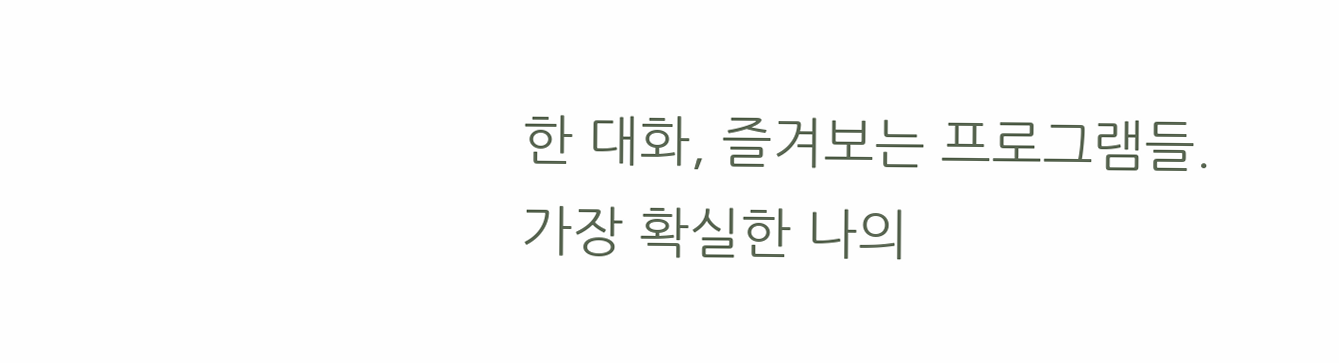한 대화, 즐겨보는 프로그램들.
가장 확실한 나의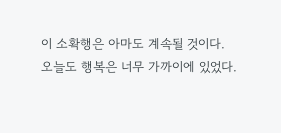이 소확행은 아마도 계속될 것이다.
오늘도 행복은 너무 가까이에 있었다.